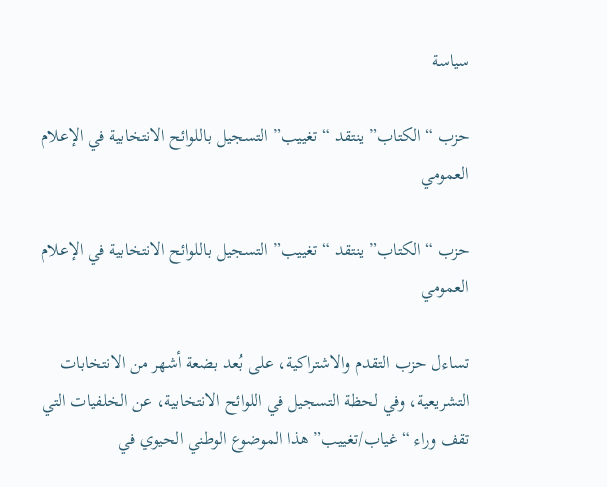سياسة

حزب “الكتاب” ينتقد “تغييب” التسجيل باللوائح الانتخابية في الإعلام العمومي

حزب “الكتاب” ينتقد “تغييب” التسجيل باللوائح الانتخابية في الإعلام العمومي

تساءل حزب التقدم والاشتراكية، على بُعد بضعة أشهر من الانتخابات التشريعية، وفي لحظة التسجيل في اللوائح الانتخابية، عن الخلفيات التي تقف وراء “غياب/تغييب” هذا الموضوع الوطني الحيوي في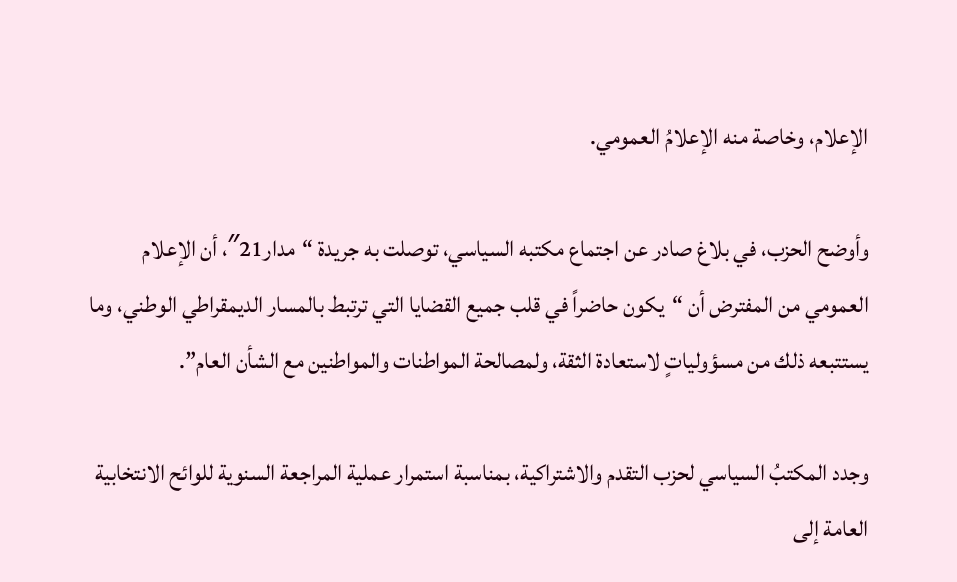الإعلام، وخاصة منه الإعلامُ العمومي.

وأوضح الحزب، في بلاغ صادر عن اجتماع مكتبه السياسي، توصلت به جريدة “مدار21″، أن الإعلام العمومي من المفترض أن “يكون حاضراً في قلب جميع القضايا التي ترتبط بالمسار الديمقراطي الوطني، وما يستتبعه ذلك من مسؤولياتٍ لاستعادة الثقة، ولمصالحة المواطنات والمواطنين مع الشأن العام”.

وجدد المكتبُ السياسي لحزب التقدم والاشتراكية، بمناسبة استمرار عملية المراجعة السنوية للوائح الانتخابية العامة إلى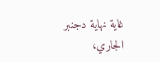غاية نهاية دجنبر الجاري،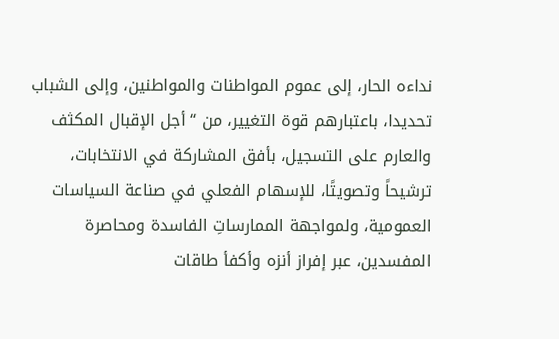نداءه الحار، إلى عموم المواطنات والمواطنين، وإلى الشباب تحديدا، باعتبارهم قوة التغيير، من “أجل الإقبال المكثف والعارم على التسجيل، بأفق المشاركة في الانتخابات، ترشيحاً وتصويتًا، للإسهام الفعلي في صناعة السياسات العمومية، ولمواجهة الممارساتِ الفاسدة ومحاصرة المفسدين، عبر إفراز أنزه وأكفأ طاقات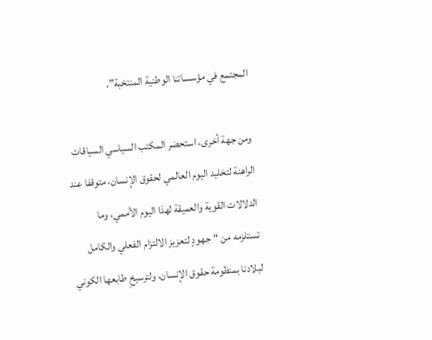المجتمع في مؤسساتنا الوطنية المنتخبة”.

ومن جهة أخرى، استحضر المكتب السياسي السياقات الراهنة لتخليد اليوم العالمي لحقوق الإنسان، متوقفا عند الدلالات القوية والعميقة لهذا اليوم الأممي، وما تستلزمه من “جهودٍ لتعزيز الالتزام الفعلي والكامل لبلادنا بمنظومة حقوق الإنسان، ولترسيخِ طابعها الكوني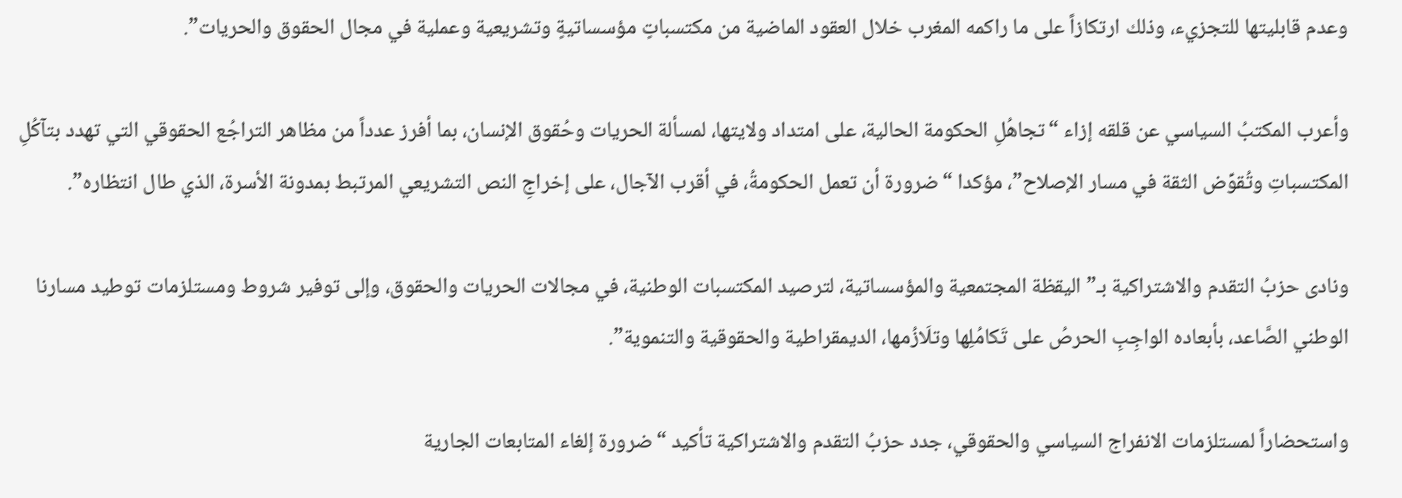وعدم قابليتها للتجزيء، وذلك ارتكازاً على ما راكمه المغرب خلال العقود الماضية من مكتسباتٍ مؤسساتيةٍ وتشريعية وعملية في مجال الحقوق والحريات”.

وأعرب المكتبُ السياسي عن قلقه إزاء “تجاهُلِ الحكومة الحالية، على امتداد ولايتها، لمسألة الحريات وحُقوق الإنسان، بما أفرز عدداً من مظاهر التراجُع الحقوقي التي تهدد بتآكُلِ المكتسباتِ وتُقوِّض الثقة في مسار الإصلاح”، مؤكدا “ضرورة أن تعمل الحكومةُ، في أقرب الآجال، على إخراجِ النص التشريعي المرتبط بمدونة الأسرة، الذي طال انتظاره”.

ونادى حزبُ التقدم والاشتراكية بـ”اليقظة المجتمعية والمؤسساتية، لترصيد المكتسبات الوطنية، في مجالات الحريات والحقوق، وإلى توفير شروط ومستلزمات توطيد مسارنا الوطني الصَّاعد، بأبعاده الواجِبِ الحرصُ على تَكامُلِها وتلَازُمها، الديمقراطية والحقوقية والتنموية”.

واستحضاراً لمستلزمات الانفراج السياسي والحقوقي، جدد حزبُ التقدم والاشتراكية تأكيد “ضرورة إلغاء المتابعات الجارية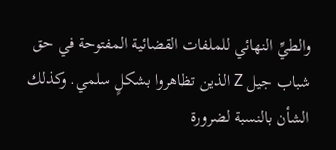والطيِّ النهائي للملفات القضائية المفتوحة في حق شباب جيل Z الذين تظاهروا بشكلٍ سلمي. وكذلك الشأن بالنسبة لضرورة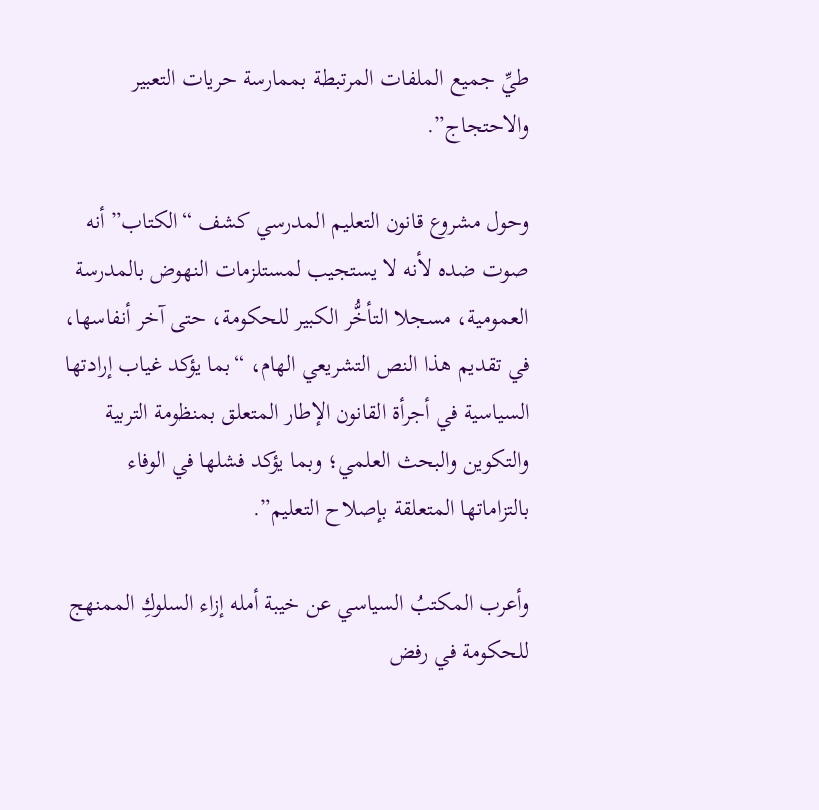طيِّ جميع الملفات المرتبطة بممارسة حريات التعبير والاحتجاج”.

وحول مشروع قانون التعليم المدرسي كشف “الكتاب” أنه صوت ضده لأنه لا يستجيب لمستلزمات النهوض بالمدرسة العمومية، مسجلا التأخُّر الكبير للحكومة، حتى آخر أنفاسها، في تقديم هذا النص التشريعي الهام، “بما يؤكد غياب إرادتها السياسية في أجرأة القانون الإطار المتعلق بمنظومة التربية والتكوين والبحث العلمي؛ وبما يؤكد فشلها في الوفاء بالتزاماتها المتعلقة بإصلاح التعليم”.

وأعرب المكتبُ السياسي عن خيبة أمله إزاء السلوكِ الممنهج للحكومة في رفض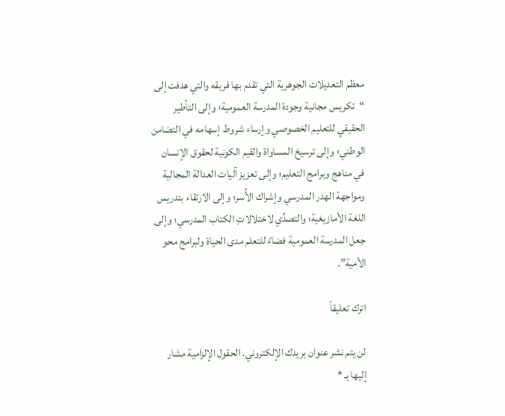معظم التعديلات الجوهرية التي تقدم بها فريقه والتي هدفت إلى “تكريس مجانية وجودة المدرسة العمومية؛ وإلى التأطير الحقيقي للتعليم الخصوصي وإرساء شروط إسهامه في التضامن الوطني؛ وإلى ترسيخ المساواة والقيم الكونية لحقوق الإنسان في مناهج وبرامج التعليم؛ وإلى تعزيز آليات العدالة المجالية ومواجهة الهدر المدرسي وإشراك الأُسر؛ وإلى الارتقاء بتدريس اللغة الأمازيغية؛ والتصدِّي لاختلالاتِ الكتاب المدرسي؛ وإلى جعل المدرسة العمومية فضاءً للتعلم مدى الحياة ولبرامج محو الأمية”.

اترك تعليقاً

لن يتم نشر عنوان بريدك الإلكتروني. الحقول الإلزامية مشار إليها بـ *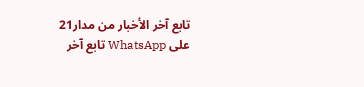تابع آخر الأخبار من مدار21 على WhatsApp تابع آخر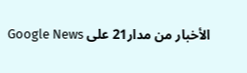الأخبار من مدار21 على Google News